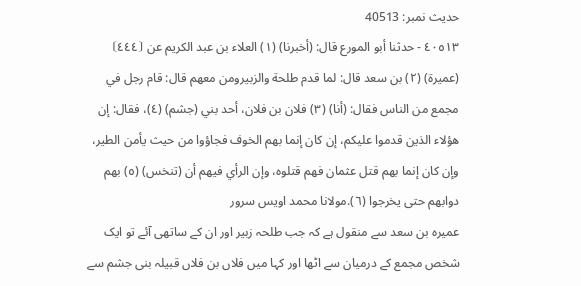حدیث نمبر: 40513
٤٠٥١٣ - حدثنا أبو المورع قال: (أخبرنا) (١) العلاء بن عبد الكريم عن ⦗٤٤٤⦘ (عميرة) (٢) بن سعد قال: لما قدم طلحة والزبيرومن معهم قال: قام رجل في مجمع من الناس فقال: (أنا) (٣) فلان بن فلان، أحد بني (جشم) (٤)، فقال: إن هؤلاء الذين قدموا عليكم، إن كان إنما بهم الخوف فجاؤوا من حيث يأمن الطير، وإن كان إنما بهم قتل عثمان فهم قتلوه، وإن الرأي فيهم أن (تنخس) (٥) بهم دوابهم حتى يخرجوا (٦).مولانا محمد اویس سرور
عمیرہ بن سعد سے منقول ہے کہ جب طلحہ زبیر اور ان کے ساتھی آئے تو ایک شخص مجمع کے درمیان سے اٹھا اور کہا میں فلاں بن فلاں قبیلہ بنی جشم سے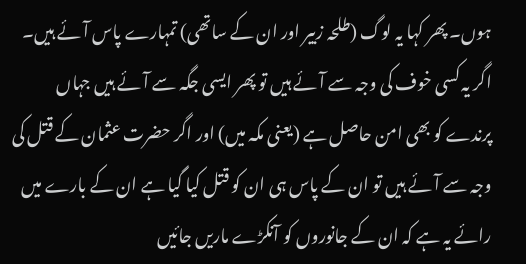ہوں۔ پھر کہا یہ لوگ (طلحہ زبیر اور ان کے ساتھی) تمہارے پاس آئے ہیں۔ اگر یہ کسی خوف کی وجہ سے آئے ہیں تو پھر ایسی جگہ سے آئے ہیں جہاں پرندے کو بھی امن حاصل ہے (یعنی مکہ میں) اور اگر حضرت عثمان کے قتل کی وجہ سے آئے ہیں تو ان کے پاس ہی ان کو قتل کیا گیا ہے ان کے بارے میں رائے یہ ہے کہ ان کے جانوروں کو آنکڑے ماریں جائیں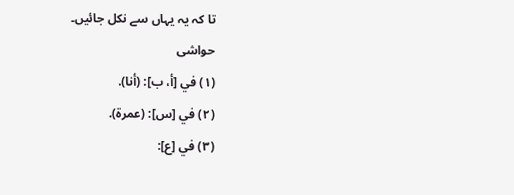تا کہ یہ یہاں سے نکل جائیں۔
حواشی
(١) في [أ، ب]: (أنا).
(٢) في [س]: (عمرة).
(٣) في [ع]: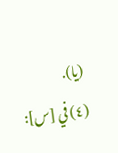(يا).
(٤) في [س]: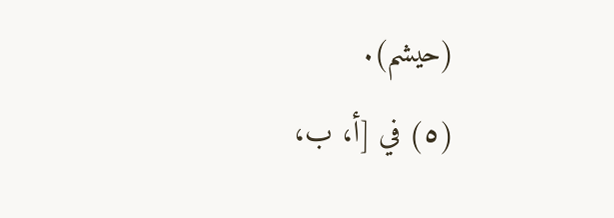(حيشم).
(٥) في [أ، ب،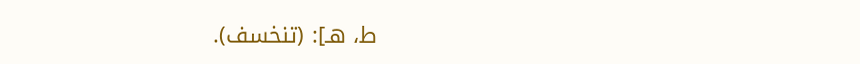ط، هـ]: (تنخسف).